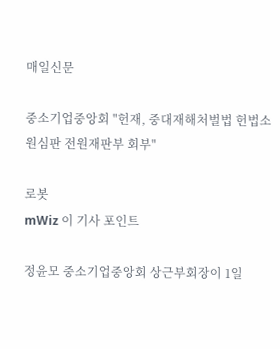매일신문

중소기업중앙회 "헌재, 중대재해처벌법 헌법소원심판 전원재판부 회부"

로봇
mWiz 이 기사 포인트

정윤모 중소기업중앙회 상근부회장이 1일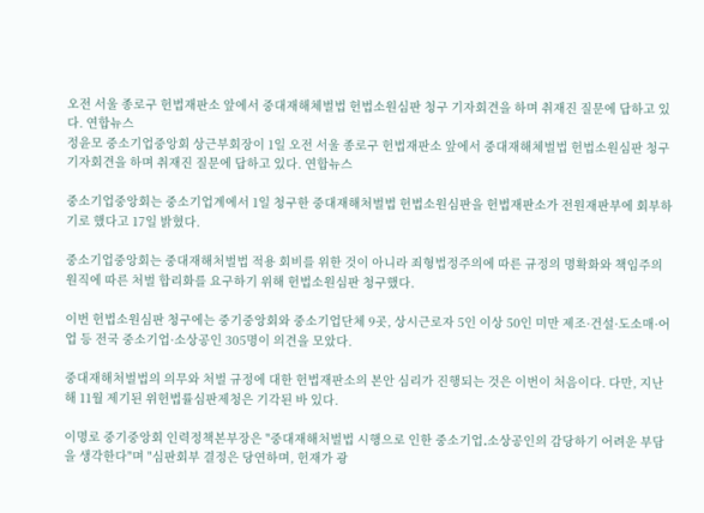오전 서울 종로구 헌법재판소 앞에서 중대재해체벌법 헌법소원심판 청구 기자회견을 하며 취재진 질문에 답하고 있다. 연합뉴스
정윤모 중소기업중앙회 상근부회장이 1일 오전 서울 종로구 헌법재판소 앞에서 중대재해체벌법 헌법소원심판 청구 기자회견을 하며 취재진 질문에 답하고 있다. 연합뉴스

중소기업중앙회는 중소기업계에서 1일 청구한 중대재해처벌법 헌법소원심판을 헌법재판소가 전원재판부에 회부하기로 했다고 17일 밝혔다.

중소기업중앙회는 중대재해처벌법 적용 회비를 위한 것이 아니라 죄형법정주의에 따른 규정의 명확화와 책임주의 원직에 따른 처벌 합리화를 요구하기 위해 헌법소원심판 청구했다.

이번 헌법소원심판 청구에는 중기중앙회와 중소기업단체 9곳, 상시근로자 5인 이상 50인 미만 제조·건설·도소매·어업 등 전국 중소기업·소상공인 305명이 의견을 모았다.

중대재해처벌법의 의무와 처벌 규정에 대한 헌법재판소의 본안 심리가 진행되는 것은 이번이 처음이다. 다만, 지난해 11월 제기된 위헌법률심판제청은 기각된 바 있다.

이명로 중기중앙회 인력정책본부장은 "중대재해처벌법 시행으로 인한 중소기업․소상공인의 감당하기 어려운 부담을 생각한다"며 "심판회부 결정은 당연하며, 헌재가 광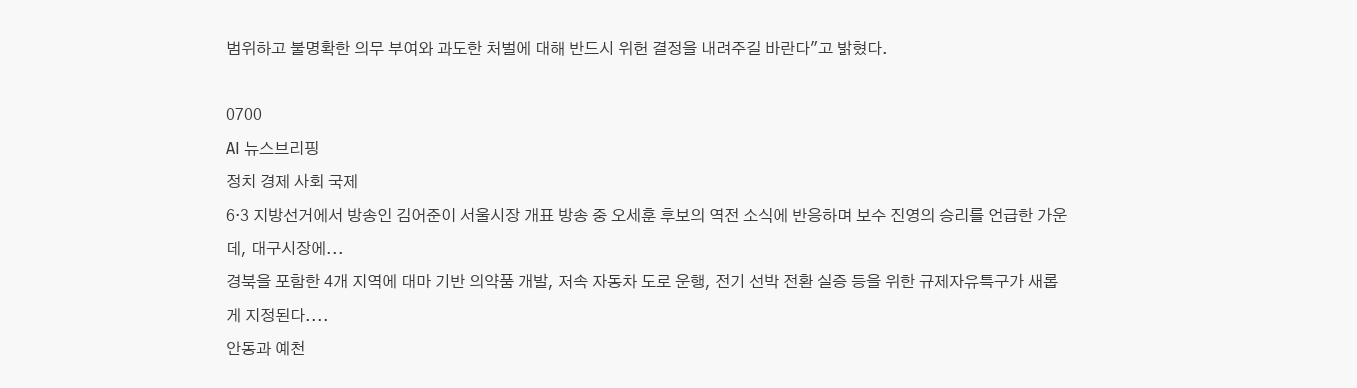범위하고 불명확한 의무 부여와 과도한 처벌에 대해 반드시 위헌 결정을 내려주길 바란다"고 밝혔다.

0700
AI 뉴스브리핑
정치 경제 사회 국제
6·3 지방선거에서 방송인 김어준이 서울시장 개표 방송 중 오세훈 후보의 역전 소식에 반응하며 보수 진영의 승리를 언급한 가운데, 대구시장에...
경북을 포함한 4개 지역에 대마 기반 의약품 개발, 저속 자동차 도로 운행, 전기 선박 전환 실증 등을 위한 규제자유특구가 새롭게 지정된다....
안동과 예천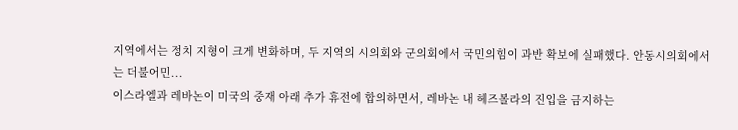지역에서는 정치 지형이 크게 변화하며, 두 지역의 시의회와 군의회에서 국민의힘이 과반 확보에 실패했다. 안동시의회에서는 더불어민...
이스라엘과 레바논이 미국의 중재 아래 추가 휴전에 합의하면서, 레바논 내 헤즈볼라의 진입을 금지하는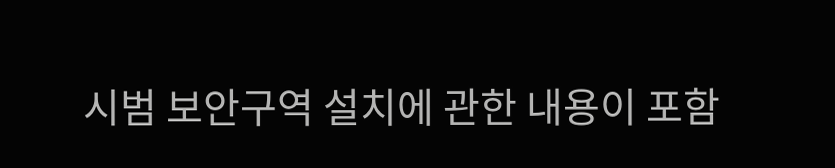시범 보안구역 설치에 관한 내용이 포함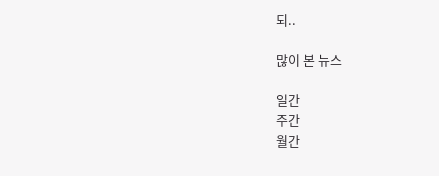되..

많이 본 뉴스

일간
주간
월간